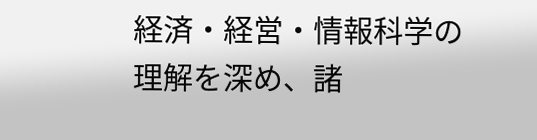経済・経営・情報科学の理解を深め、諸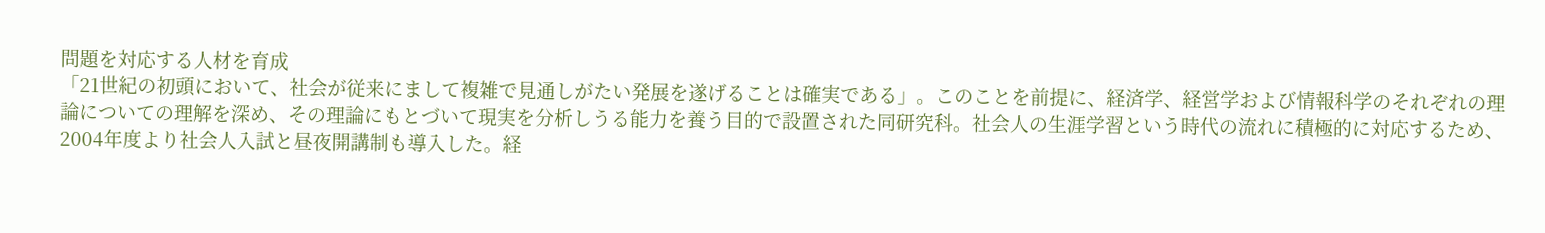問題を対応する人材を育成
「21世紀の初頭において、社会が従来にまして複雑で見通しがたい発展を遂げることは確実である」。このことを前提に、経済学、経営学および情報科学のそれぞれの理論についての理解を深め、その理論にもとづいて現実を分析しうる能力を養う目的で設置された同研究科。社会人の生涯学習という時代の流れに積極的に対応するため、2004年度より社会人入試と昼夜開講制も導入した。経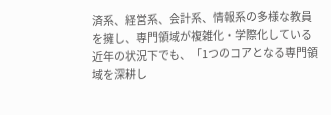済系、経営系、会計系、情報系の多様な教員を擁し、専門領域が複雑化・学際化している近年の状況下でも、「1つのコアとなる専門領域を深耕し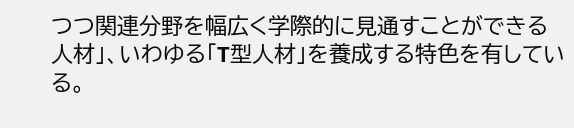つつ関連分野を幅広く学際的に見通すことができる人材」、いわゆる「T型人材」を養成する特色を有している。